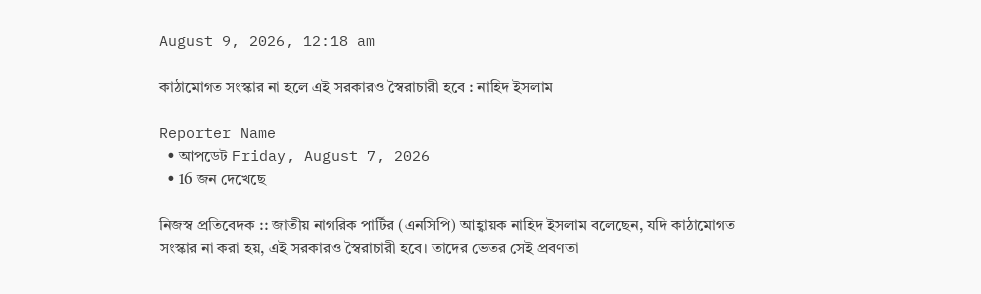August 9, 2026, 12:18 am

কাঠামোগত সংস্কার না হলে এই সরকারও স্বৈরাচারী হবে : নাহিদ ইসলাম

Reporter Name
  • আপডেট Friday, August 7, 2026
  • 16 জন দেখেছে

নিজস্ব প্রতিবেদক :: জাতীয় নাগরিক পার্টির (এনসিপি) আহ্বায়ক নাহিদ ইসলাম বলেছেন, যদি কাঠামোগত সংস্কার না করা হয়, এই সরকারও স্বৈরাচারী হবে। তাদের ভেতর সেই প্রবণতা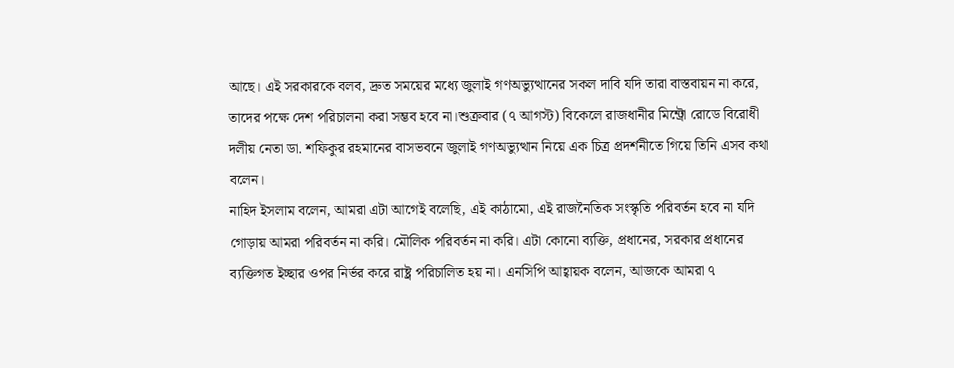আছে। এই সরকারকে বলব, দ্রুত সময়ের মধ্যে জুলাই গণঅভ্যুত্থানের সকল দাবি যদি তারা বাস্তবায়ন না করে, তাদের পক্ষে দেশ পরিচালনা করা সম্ভব হবে না।শুক্রবার (৭ আগস্ট) বিকেলে রাজধানীর মিন্ট্রো রোডে বিরোধী দলীয় নেতা ডা. শফিকুর রহমানের বাসভবনে জুলাই গণঅভ্যুত্থান নিয়ে এক চিত্র প্রদর্শনীতে গিয়ে তিনি এসব কথা বলেন।
নাহিদ ইসলাম বলেন, আমরা এটা আগেই বলেছি, এই কাঠামো, এই রাজনৈতিক সংস্কৃতি পরিবর্তন হবে না যদি গোড়ায় আমরা পরিবর্তন না করি। মৌলিক পরিবর্তন না করি। এটা কোনো ব্যক্তি, প্রধানের, সরকার প্রধানের ব্যক্তিগত ইচ্ছার ওপর নির্ভর করে রাষ্ট্র পরিচালিত হয় না। এনসিপি আহ্বায়ক বলেন, আজকে আমরা ৭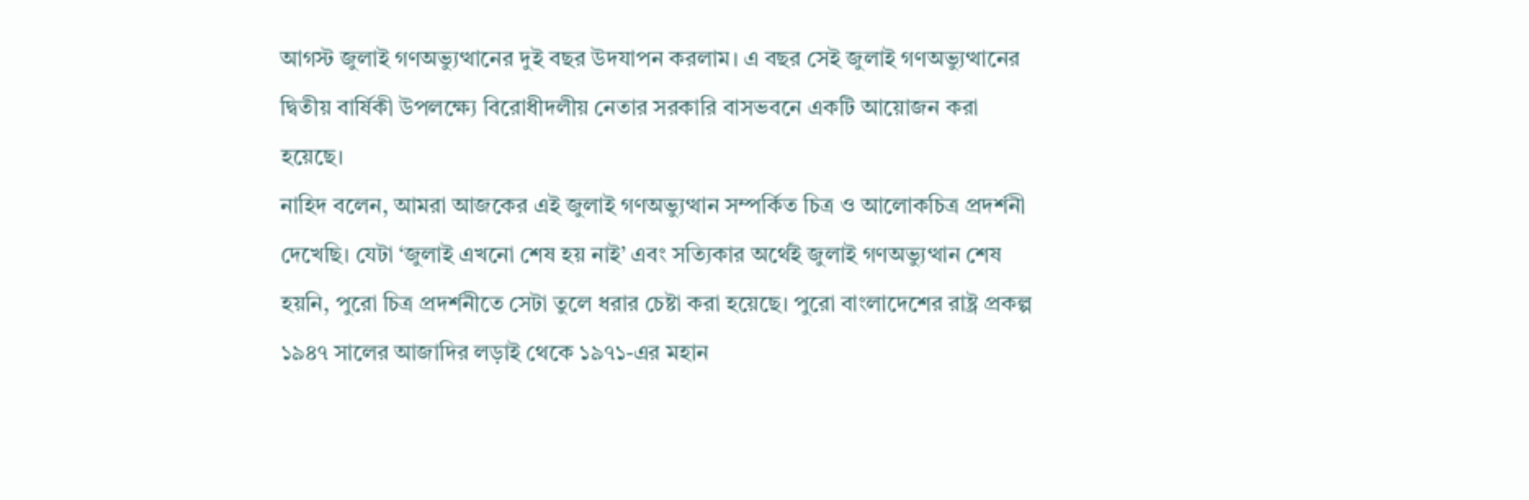আগস্ট জুলাই গণঅভ্যুত্থানের দুই বছর উদযাপন করলাম। এ বছর সেই জুলাই গণঅভ্যুত্থানের দ্বিতীয় বার্ষিকী উপলক্ষ্যে বিরোধীদলীয় নেতার সরকারি বাসভবনে একটি আয়োজন করা হয়েছে।
নাহিদ বলেন, আমরা আজকের এই জুলাই গণঅভ্যুত্থান সম্পর্কিত চিত্র ও আলোকচিত্র প্রদর্শনী দেখেছি। যেটা ‘জুলাই এখনো শেষ হয় নাই’ এবং সত্যিকার অর্থেই জুলাই গণঅভ্যুত্থান শেষ হয়নি, পুরো চিত্র প্রদর্শনীতে সেটা তুলে ধরার চেষ্টা করা হয়েছে। পুরো বাংলাদেশের রাষ্ট্র প্রকল্প ১৯৪৭ সালের আজাদির লড়াই থেকে ১৯৭১-এর মহান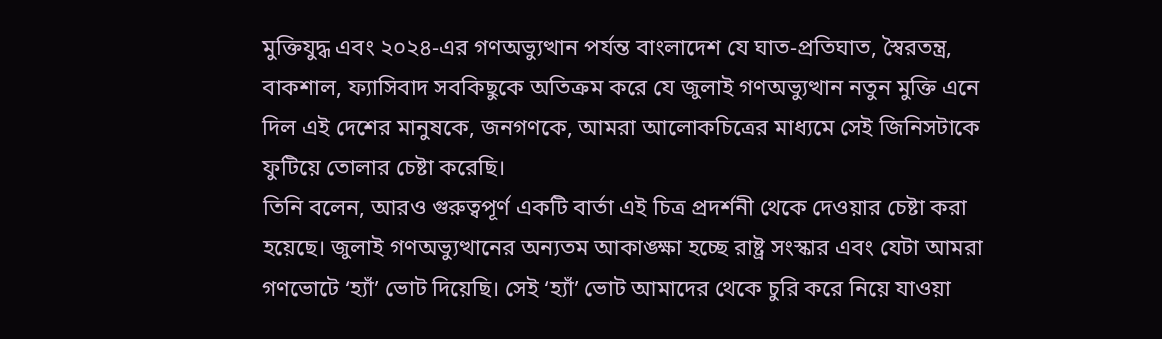মুক্তিযুদ্ধ এবং ২০২৪-এর গণঅভ্যুত্থান পর্যন্ত বাংলাদেশ যে ঘাত-প্রতিঘাত, স্বৈরতন্ত্র, বাকশাল, ফ্যাসিবাদ সবকিছুকে অতিক্রম করে যে জুলাই গণঅভ্যুত্থান নতুন মুক্তি এনে দিল এই দেশের মানুষকে, জনগণকে, আমরা আলোকচিত্রের মাধ্যমে সেই জিনিসটাকে ফুটিয়ে তোলার চেষ্টা করেছি।
তিনি বলেন, আরও গুরুত্বপূর্ণ একটি বার্তা এই চিত্র প্রদর্শনী থেকে দেওয়ার চেষ্টা করা হয়েছে। জুলাই গণঅভ্যুত্থানের অন্যতম আকাঙ্ক্ষা হচ্ছে রাষ্ট্র সংস্কার এবং যেটা আমরা গণভোটে ‘হ্যাঁ’ ভোট দিয়েছি। সেই ‘হ্যাঁ’ ভোট আমাদের থেকে চুরি করে নিয়ে যাওয়া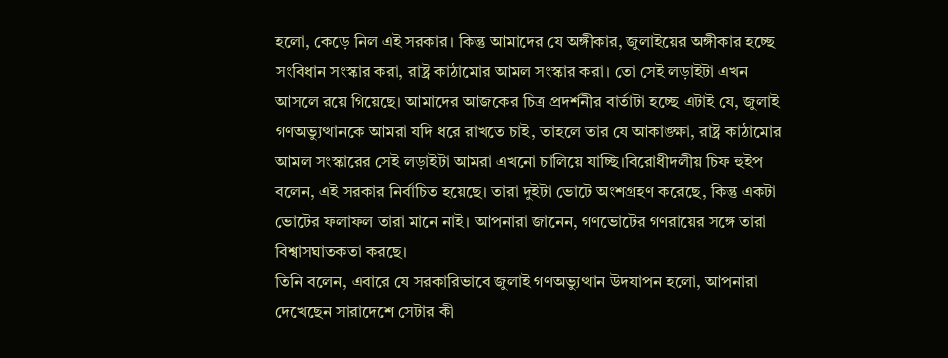হলো, কেড়ে নিল এই সরকার। কিন্তু আমাদের যে অঙ্গীকার, জুলাইয়ের অঙ্গীকার হচ্ছে সংবিধান সংস্কার করা, রাষ্ট্র কাঠামোর আমল সংস্কার করা। তো সেই লড়াইটা এখন আসলে রয়ে গিয়েছে। আমাদের আজকের চিত্র প্রদর্শনীর বার্তাটা হচ্ছে এটাই যে, জুলাই গণঅভ্যুত্থানকে আমরা যদি ধরে রাখতে চাই, তাহলে তার যে আকাঙ্ক্ষা, রাষ্ট্র কাঠামোর আমল সংস্কারের সেই লড়াইটা আমরা এখনো চালিয়ে যাচ্ছি।বিরোধীদলীয় চিফ হুইপ বলেন, এই সরকার নির্বাচিত হয়েছে। তারা দুইটা ভোটে অংশগ্রহণ করেছে, কিন্তু একটা ভোটের ফলাফল তারা মানে নাই। আপনারা জানেন, গণভোটের গণরায়ের সঙ্গে তারা বিশ্বাসঘাতকতা করছে।
তিনি বলেন, এবারে যে সরকারিভাবে জুলাই গণঅভ্যুত্থান উদযাপন হলো, আপনারা দেখেছেন সারাদেশে সেটার কী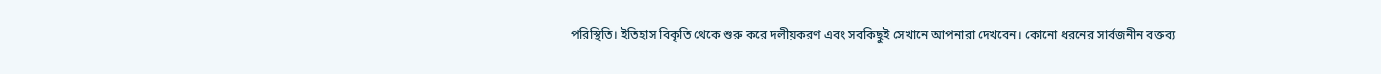পরিস্থিতি। ইতিহাস বিকৃতি থেকে শুরু করে দলীয়করণ এবং সবকিছুই সেখানে আপনারা দেখবেন। কোনো ধরনের সার্বজনীন বক্তব্য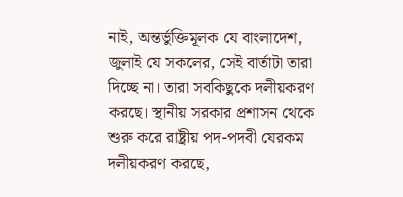নাই, অন্তর্ভুক্তিমূলক যে বাংলাদেশ, জুলাই যে সকলের, সেই বার্তাটা তারা দিচ্ছে না। তারা সবকিছুকে দলীয়করণ করছে। স্থানীয় সরকার প্রশাসন থেকে শুরু করে রাষ্ট্রীয় পদ-পদবী যেরকম দলীয়করণ করছে,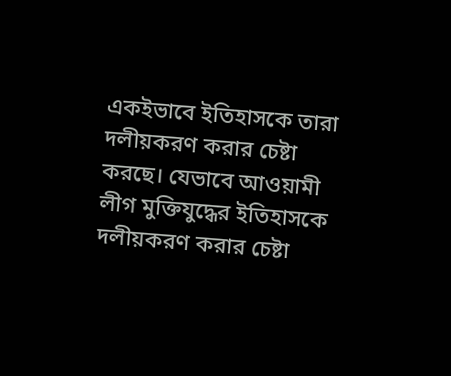একইভাবে ইতিহাসকে তারা দলীয়করণ করার চেষ্টা করছে। যেভাবে আওয়ামী লীগ মুক্তিযুদ্ধের ইতিহাসকে দলীয়করণ করার চেষ্টা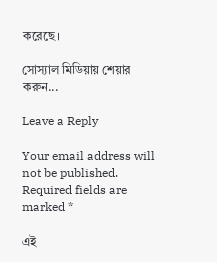করেছে।

সোস্যাল মিডিয়ায় শেয়ার করুন...

Leave a Reply

Your email address will not be published. Required fields are marked *

এই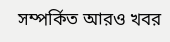সম্পর্কিত আরও খবর